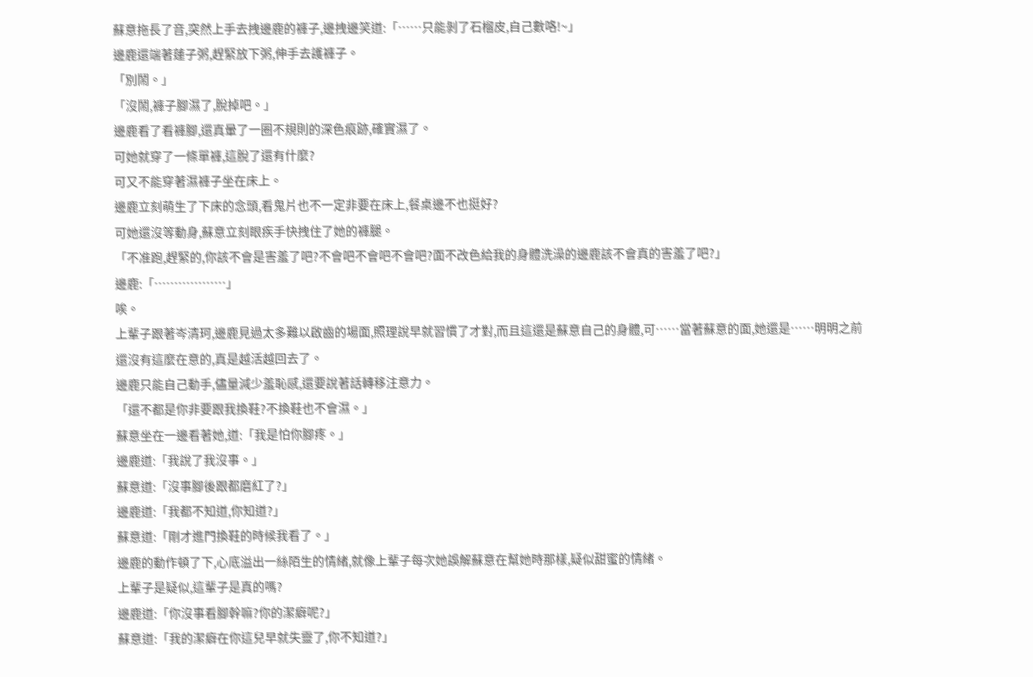蘇意拖長了音,突然上手去拽邊鹿的褲子,邊拽邊笑道:「……只能剝了石榴皮,自己數咯!~」
邊鹿還端著蓮子粥,趕緊放下粥,伸手去護褲子。
「別鬧。」
「沒鬧,褲子腳濕了,脫掉吧。」
邊鹿看了看褲腳,還真暈了一圈不規則的深色痕跡,確實濕了。
可她就穿了一條單褲,這脫了還有什麼?
可又不能穿著濕褲子坐在床上。
邊鹿立刻萌生了下床的念頭,看鬼片也不一定非要在床上,餐桌邊不也挺好?
可她還沒等動身,蘇意立刻眼疾手快拽住了她的褲腿。
「不准跑,趕緊的,你該不會是害羞了吧?不會吧不會吧不會吧?面不改色給我的身體洗澡的邊鹿該不會真的害羞了吧?」
邊鹿:「………………」
唉。
上輩子跟著岑清珂,邊鹿見過太多難以啟齒的場面,照理說早就習慣了才對,而且這還是蘇意自己的身體,可……當著蘇意的面,她還是……明明之前還沒有這麼在意的,真是越活越回去了。
邊鹿只能自己動手,儘量減少羞恥感,還要說著話轉移注意力。
「還不都是你非要跟我換鞋?不換鞋也不會濕。」
蘇意坐在一邊看著她,道:「我是怕你腳疼。」
邊鹿道:「我說了我沒事。」
蘇意道:「沒事腳後跟都磨紅了?」
邊鹿道:「我都不知道,你知道?」
蘇意道:「剛才進門換鞋的時候我看了。」
邊鹿的動作頓了下,心底溢出一絲陌生的情緒,就像上輩子每次她誤解蘇意在幫她時那樣,疑似甜蜜的情緒。
上輩子是疑似,這輩子是真的嗎?
邊鹿道:「你沒事看腳幹嘛?你的潔癖呢?」
蘇意道:「我的潔癖在你這兒早就失靈了,你不知道?」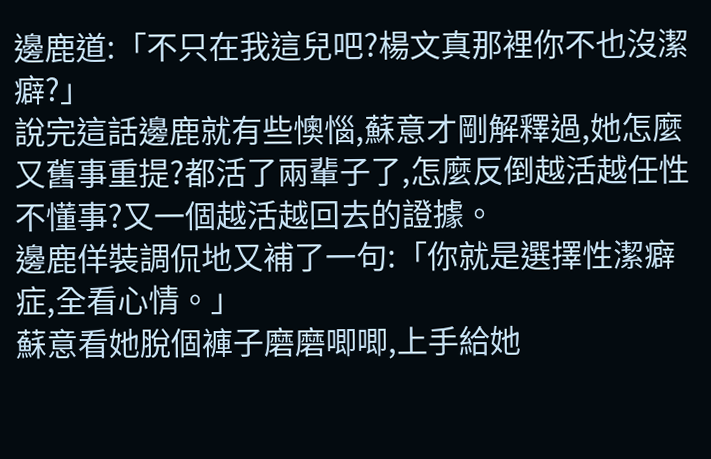邊鹿道:「不只在我這兒吧?楊文真那裡你不也沒潔癖?」
說完這話邊鹿就有些懊惱,蘇意才剛解釋過,她怎麼又舊事重提?都活了兩輩子了,怎麼反倒越活越任性不懂事?又一個越活越回去的證據。
邊鹿佯裝調侃地又補了一句:「你就是選擇性潔癖症,全看心情。」
蘇意看她脫個褲子磨磨唧唧,上手給她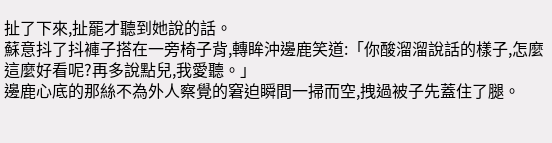扯了下來,扯罷才聽到她說的話。
蘇意抖了抖褲子搭在一旁椅子背,轉眸沖邊鹿笑道:「你酸溜溜說話的樣子,怎麼這麼好看呢?再多說點兒,我愛聽。」
邊鹿心底的那絲不為外人察覺的窘迫瞬間一掃而空,拽過被子先蓋住了腿。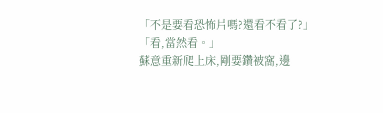「不是要看恐怖片嗎?還看不看了?」
「看,當然看。」
蘇意重新爬上床,剛要鑽被窩,邊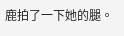鹿拍了一下她的腿。